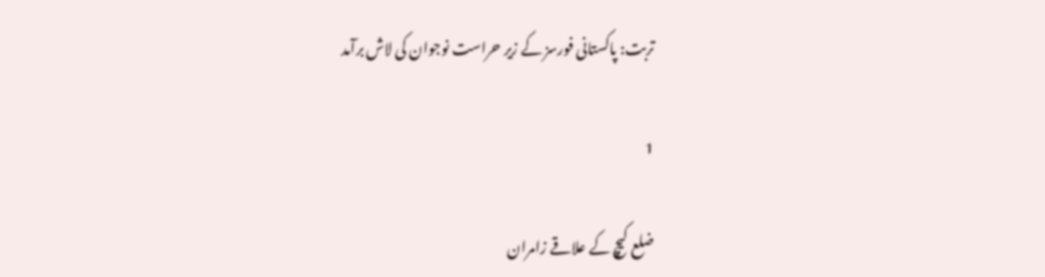تربت: پاکستانی فورسز کے زیر حراست نوجوان کی لاش برآمد

1

ضلع کیچ کے علاقے زامران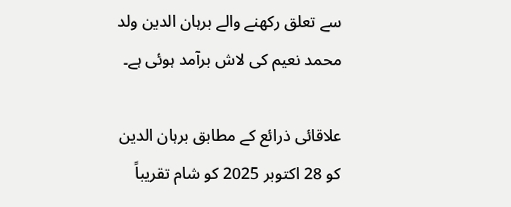سے تعلق رکھنے والے برہان الدین ولد محمد نعیم کی لاش برآمد ہوئی ہے۔

علاقائی ذرائع کے مطابق برہان الدین کو 28 اکتوبر 2025 کو شام تقریباً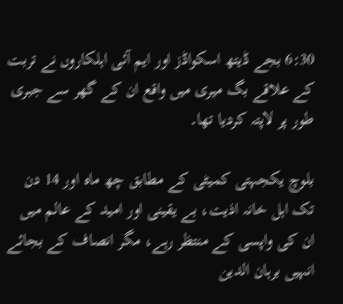6:30 بجے ڈیتھ اسکواڈز اور ایم آئی اہلکاروں نے تربت کے علاقے بگ میری میں واقع ان کے گھر سے جبری طور پر لاپتہ کردیا تھا۔

بلوچ یکجہتی کمیٹی کے مطابق چھ ماہ اور 14 دن تک اہل خانہ اذیت، بے یقینی اور امید کے عالم میں ان کی واپسی کے منتظر رہے، مگر انصاف کے بجائے انہیں برہان الدین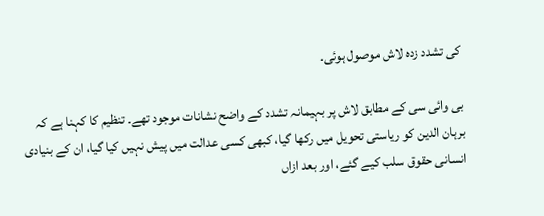کی تشدد زدہ لاش موصول ہوئی۔

بی وائی سی کے مطابق لاش پر بہیمانہ تشدد کے واضح نشانات موجود تھے۔ تنظیم کا کہنا ہے کہ برہان الدین کو ریاستی تحویل میں رکھا گیا، کبھی کسی عدالت میں پیش نہیں کیا گیا، ان کے بنیادی انسانی حقوق سلب کیے گئے، اور بعد ازاں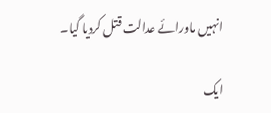انہیں ماورائے عدالت قتل کردیا گیا۔

ایک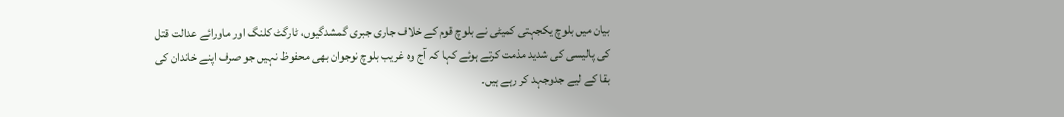بیان میں بلوچ یکجہتی کمیٹی نے بلوچ قوم کے خلاف جاری جبری گمشدگیوں، ٹارگٹ کلنگ اور ماورائے عدالت قتل کی پالیسی کی شدید مذمت کرتے ہوئے کہا کہ آج وہ غریب بلوچ نوجوان بھی محفوظ نہیں جو صرف اپنے خاندان کی بقا کے لیے جدوجہد کر رہے ہیں۔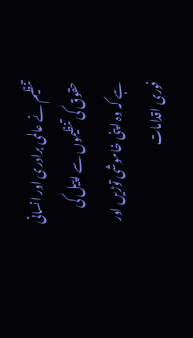تنظیم نے عالمی برادری اور انسانی حقوق کی تنظیموں سے اپیل کی ہے کہ وہ اپنی خاموشی توڑیں اور فوری اقدامات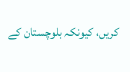کریں، کیونکہ بلوچستان کے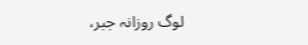لوگ روزانہ جبر،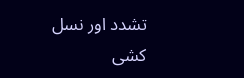تشدد اور نسل کشی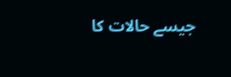جیسے حالات کا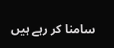سامنا کر رہے ہیں